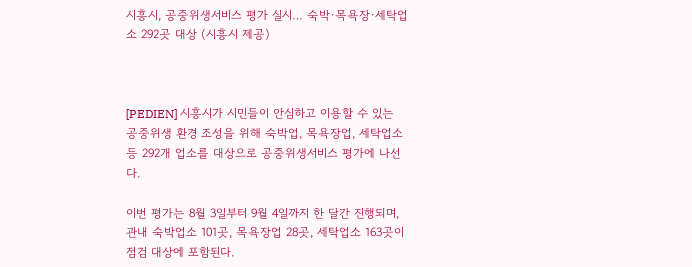시흥시, 공중위생서비스 평가 실시… 숙박·목욕장·세탁업소 292곳 대상 (시흥시 제공)



[PEDIEN] 시흥시가 시민들이 안심하고 이용할 수 있는 공중위생 환경 조성을 위해 숙박업, 목욕장업, 세탁업소 등 292개 업소를 대상으로 공중위생서비스 평가에 나선다.

이번 평가는 8월 3일부터 9월 4일까지 한 달간 진행되며, 관내 숙박업소 101곳, 목욕장업 28곳, 세탁업소 163곳이 점검 대상에 포함된다.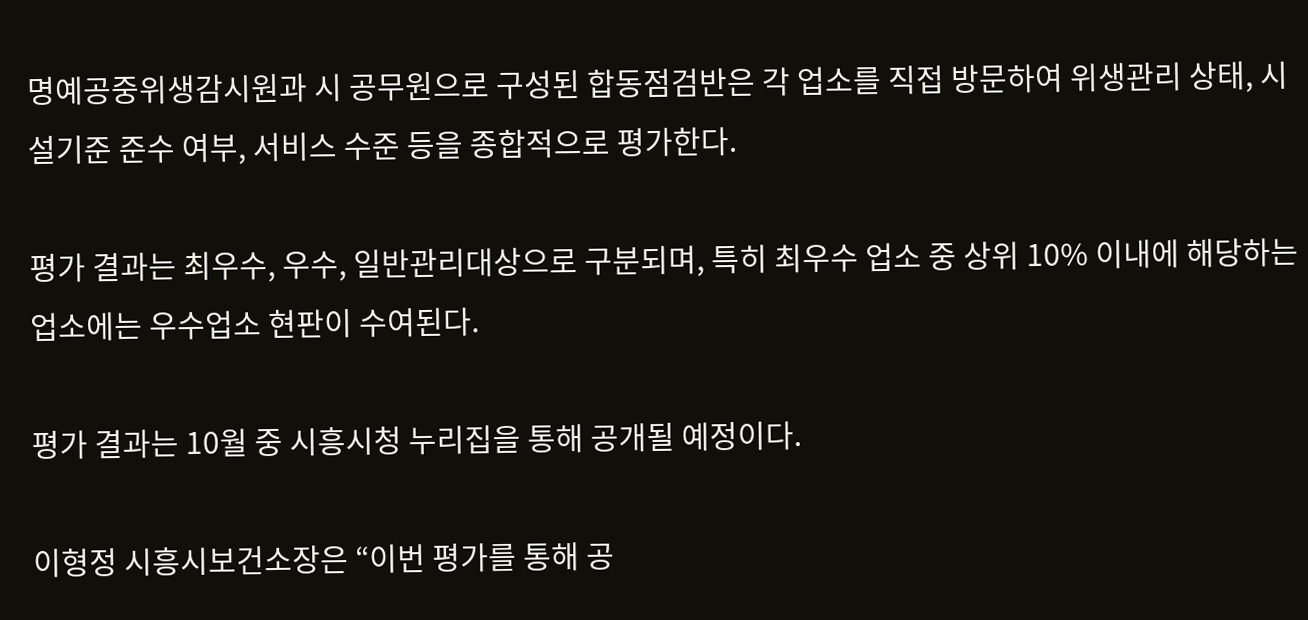명예공중위생감시원과 시 공무원으로 구성된 합동점검반은 각 업소를 직접 방문하여 위생관리 상태, 시설기준 준수 여부, 서비스 수준 등을 종합적으로 평가한다.

평가 결과는 최우수, 우수, 일반관리대상으로 구분되며, 특히 최우수 업소 중 상위 10% 이내에 해당하는 업소에는 우수업소 현판이 수여된다.

평가 결과는 10월 중 시흥시청 누리집을 통해 공개될 예정이다.

이형정 시흥시보건소장은 “이번 평가를 통해 공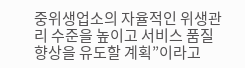중위생업소의 자율적인 위생관리 수준을 높이고 서비스 품질 향상을 유도할 계획”이라고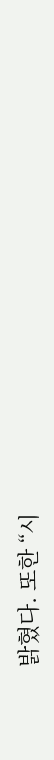밝혔다. 또한 “시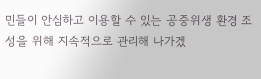민들이 안심하고 이용할 수 있는 공중위생 환경 조성을 위해 지속적으로 관리해 나가겠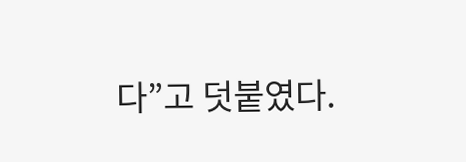다”고 덧붙였다.